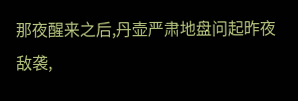那夜醒来之后,丹壶严肃地盘问起昨夜敌袭,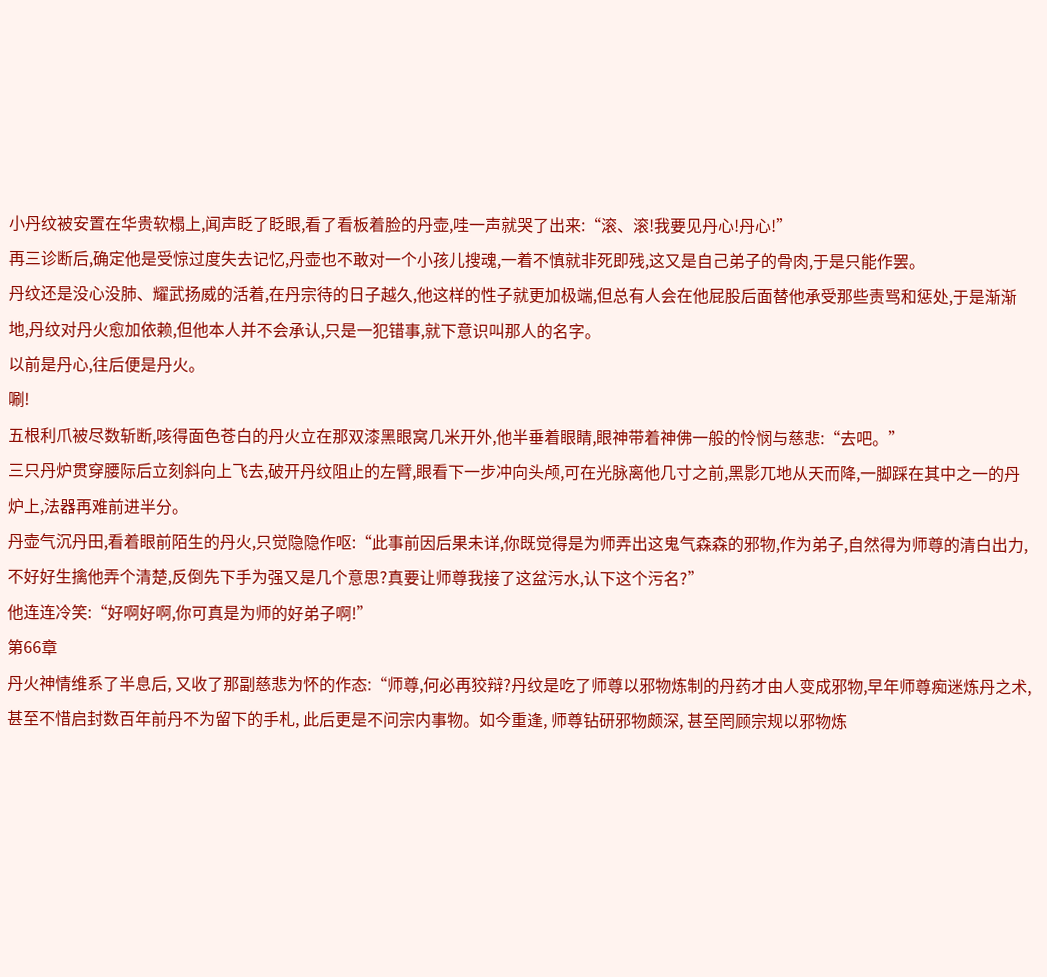小丹纹被安置在华贵软榻上,闻声眨了眨眼,看了看板着脸的丹壶,哇一声就哭了出来:“滚、滚!我要见丹心!丹心!”
再三诊断后,确定他是受惊过度失去记忆,丹壶也不敢对一个小孩儿搜魂,一着不慎就非死即残,这又是自己弟子的骨肉,于是只能作罢。
丹纹还是没心没肺、耀武扬威的活着,在丹宗待的日子越久,他这样的性子就更加极端,但总有人会在他屁股后面替他承受那些责骂和惩处,于是渐渐地,丹纹对丹火愈加依赖,但他本人并不会承认,只是一犯错事,就下意识叫那人的名字。
以前是丹心,往后便是丹火。
唰!
五根利爪被尽数斩断,咳得面色苍白的丹火立在那双漆黑眼窝几米开外,他半垂着眼睛,眼神带着神佛一般的怜悯与慈悲:“去吧。”
三只丹炉贯穿腰际后立刻斜向上飞去,破开丹纹阻止的左臂,眼看下一步冲向头颅,可在光脉离他几寸之前,黑影兀地从天而降,一脚踩在其中之一的丹炉上,法器再难前进半分。
丹壶气沉丹田,看着眼前陌生的丹火,只觉隐隐作呕:“此事前因后果未详,你既觉得是为师弄出这鬼气森森的邪物,作为弟子,自然得为师尊的清白出力,不好好生擒他弄个清楚,反倒先下手为强又是几个意思?真要让师尊我接了这盆污水,认下这个污名?”
他连连冷笑:“好啊好啊,你可真是为师的好弟子啊!”
第66章
丹火神情维系了半息后, 又收了那副慈悲为怀的作态:“师尊,何必再狡辩?丹纹是吃了师尊以邪物炼制的丹药才由人变成邪物,早年师尊痴迷炼丹之术, 甚至不惜启封数百年前丹不为留下的手札, 此后更是不问宗内事物。如今重逢, 师尊钻研邪物颇深, 甚至罔顾宗规以邪物炼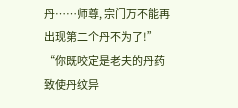丹……师尊, 宗门万不能再出现第二个丹不为了!”
“你既咬定是老夫的丹药致使丹纹异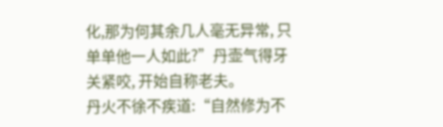化,那为何其余几人毫无异常, 只单单他一人如此?”丹壶气得牙关紧咬, 开始自称老夫。
丹火不徐不疾道:“自然修为不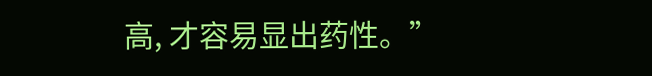高, 才容易显出药性。”